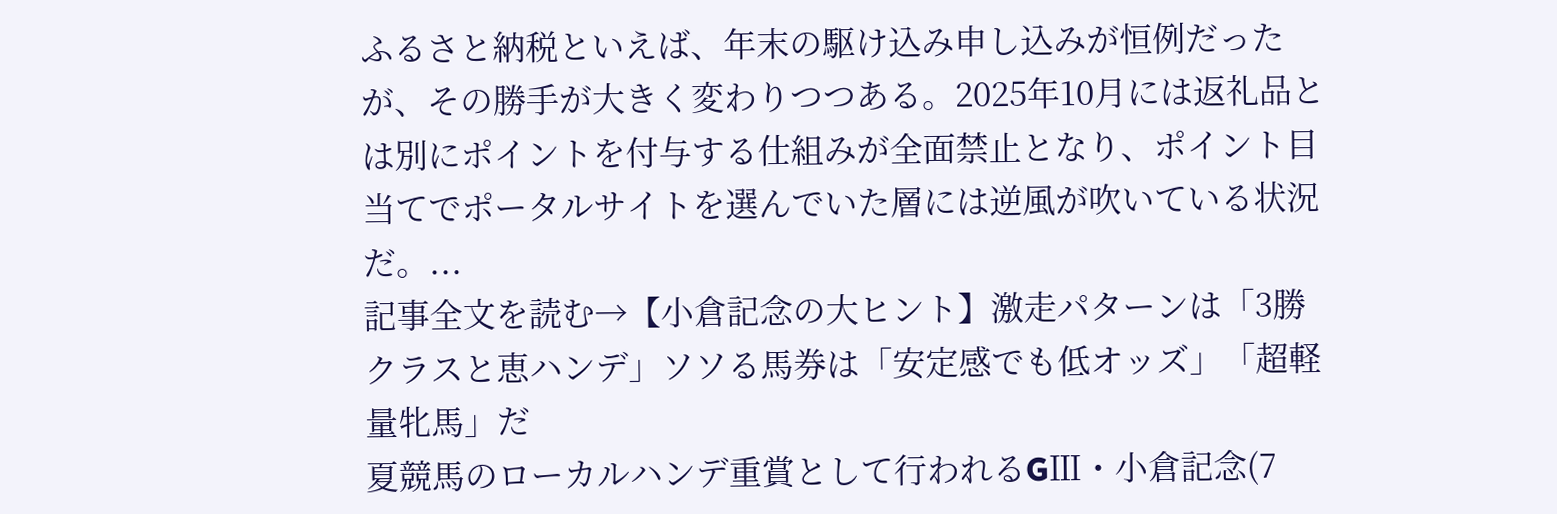ふるさと納税といえば、年末の駆け込み申し込みが恒例だったが、その勝手が大きく変わりつつある。2025年10月には返礼品とは別にポイントを付与する仕組みが全面禁止となり、ポイント目当てでポータルサイトを選んでいた層には逆風が吹いている状況だ。...
記事全文を読む→【小倉記念の大ヒント】激走パターンは「3勝クラスと恵ハンデ」ソソる馬券は「安定感でも低オッズ」「超軽量牝馬」だ
夏競馬のローカルハンデ重賞として行われるGⅢ・小倉記念(7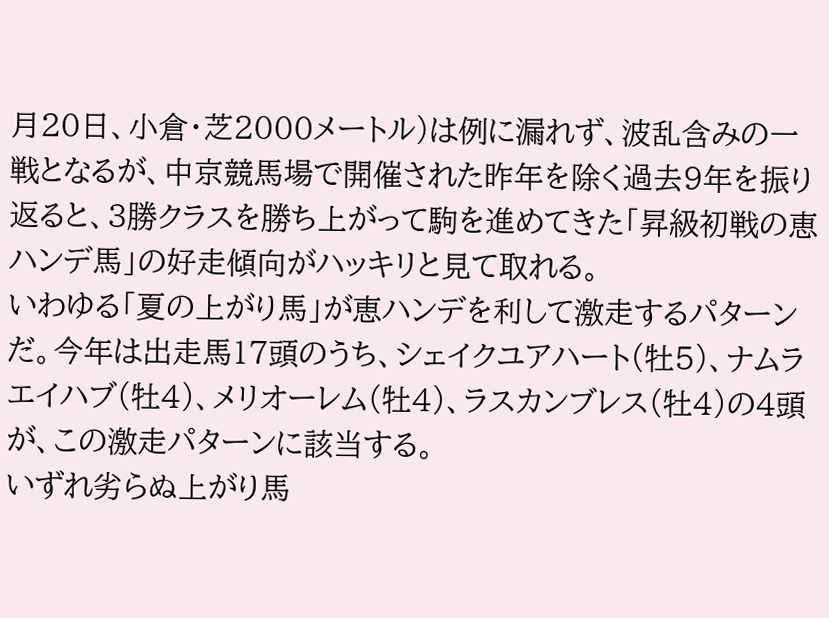月20日、小倉・芝2000メートル)は例に漏れず、波乱含みの一戦となるが、中京競馬場で開催された昨年を除く過去9年を振り返ると、3勝クラスを勝ち上がって駒を進めてきた「昇級初戦の恵ハンデ馬」の好走傾向がハッキリと見て取れる。
いわゆる「夏の上がり馬」が恵ハンデを利して激走するパターンだ。今年は出走馬17頭のうち、シェイクユアハート(牡5)、ナムラエイハブ(牡4)、メリオーレム(牡4)、ラスカンブレス(牡4)の4頭が、この激走パターンに該当する。
いずれ劣らぬ上がり馬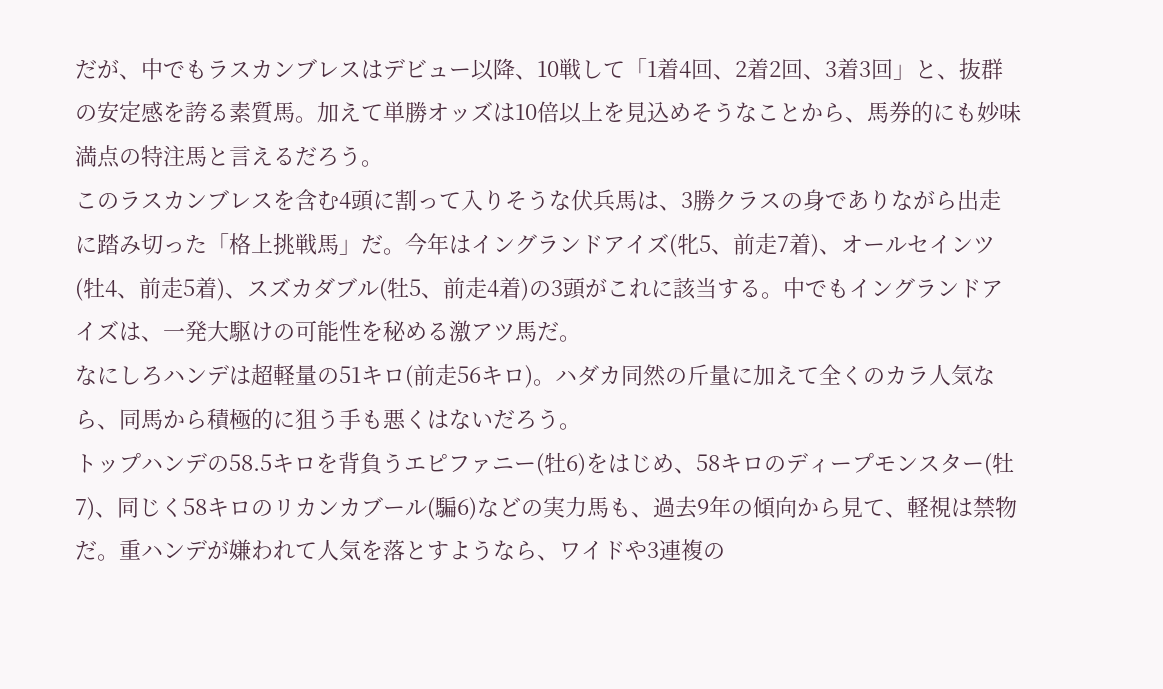だが、中でもラスカンブレスはデビュー以降、10戦して「1着4回、2着2回、3着3回」と、抜群の安定感を誇る素質馬。加えて単勝オッズは10倍以上を見込めそうなことから、馬券的にも妙味満点の特注馬と言えるだろう。
このラスカンブレスを含む4頭に割って入りそうな伏兵馬は、3勝クラスの身でありながら出走に踏み切った「格上挑戦馬」だ。今年はイングランドアイズ(牝5、前走7着)、オールセインツ(牡4、前走5着)、スズカダブル(牡5、前走4着)の3頭がこれに該当する。中でもイングランドアイズは、一発大駆けの可能性を秘める激アツ馬だ。
なにしろハンデは超軽量の51キロ(前走56キロ)。ハダカ同然の斤量に加えて全くのカラ人気なら、同馬から積極的に狙う手も悪くはないだろう。
トップハンデの58.5キロを背負うエピファニー(牡6)をはじめ、58キロのディープモンスター(牡7)、同じく58キロのリカンカブール(騙6)などの実力馬も、過去9年の傾向から見て、軽視は禁物だ。重ハンデが嫌われて人気を落とすようなら、ワイドや3連複の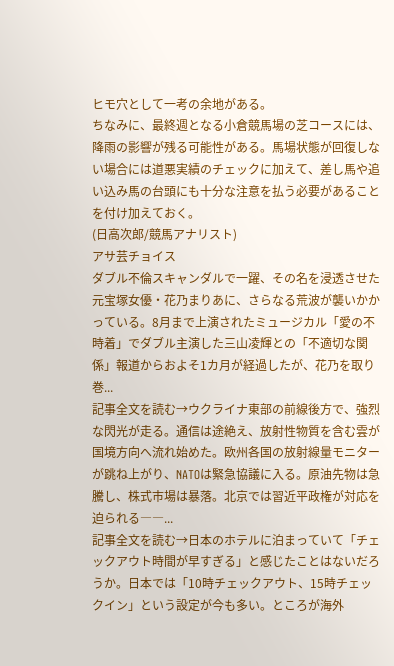ヒモ穴として一考の余地がある。
ちなみに、最終週となる小倉競馬場の芝コースには、降雨の影響が残る可能性がある。馬場状態が回復しない場合には道悪実績のチェックに加えて、差し馬や追い込み馬の台頭にも十分な注意を払う必要があることを付け加えておく。
(日高次郎/競馬アナリスト)
アサ芸チョイス
ダブル不倫スキャンダルで一躍、その名を浸透させた元宝塚女優・花乃まりあに、さらなる荒波が襲いかかっている。8月まで上演されたミュージカル「愛の不時着」でダブル主演した三山凌輝との「不適切な関係」報道からおよそ1カ月が経過したが、花乃を取り巻...
記事全文を読む→ウクライナ東部の前線後方で、強烈な閃光が走る。通信は途絶え、放射性物質を含む雲が国境方向へ流れ始めた。欧州各国の放射線量モニターが跳ね上がり、NATOは緊急協議に入る。原油先物は急騰し、株式市場は暴落。北京では習近平政権が対応を迫られる――...
記事全文を読む→日本のホテルに泊まっていて「チェックアウト時間が早すぎる」と感じたことはないだろうか。日本では「10時チェックアウト、15時チェックイン」という設定が今も多い。ところが海外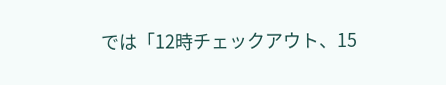では「12時チェックアウト、15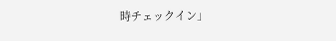時チェックイン」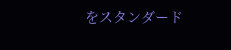をスタンダード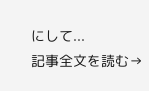にして...
記事全文を読む→